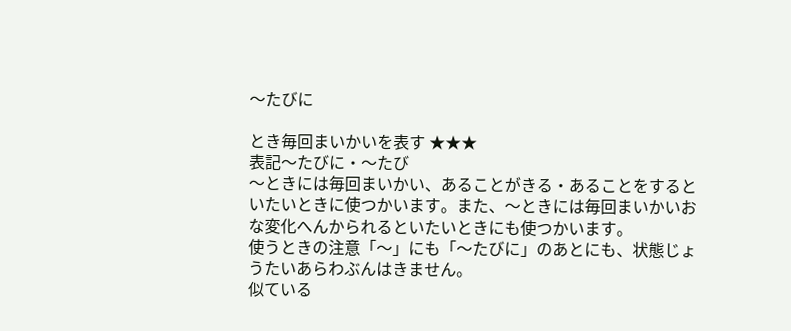〜たびに

とき毎回まいかいを表す ★★★
表記〜たびに・〜たび
〜ときには毎回まいかい、あることがきる・あることをするといたいときに使つかいます。また、〜ときには毎回まいかいおな変化へんかられるといたいときにも使つかいます。
使うときの注意「〜」にも「〜たびに」のあとにも、状態じょうたいあらわぶんはきません。
似ている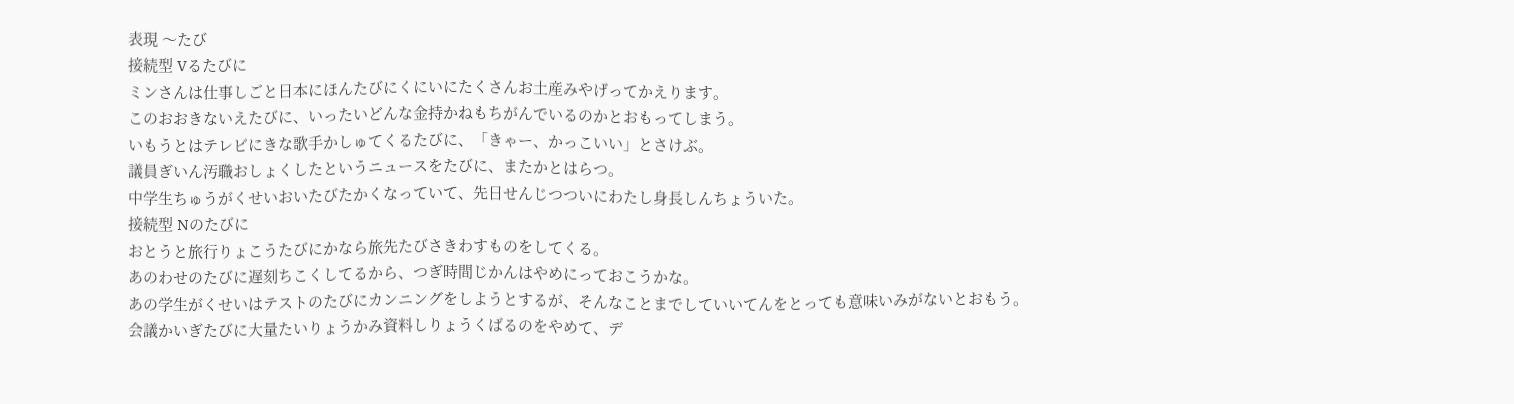表現 〜たび
接続型 Vるたびに
ミンさんは仕事しごと日本にほんたびにくにいにたくさんお土産みやげってかえります。
このおおきないえたびに、いったいどんな金持かねもちがんでいるのかとおもってしまう。
いもうとはテレビにきな歌手かしゅてくるたびに、「きゃー、かっこいい」とさけぶ。
議員ぎいん汚職おしょくしたというニュースをたびに、またかとはらつ。
中学生ちゅうがくせいおいたびたかくなっていて、先日せんじつついにわたし身長しんちょういた。
接続型 Nのたびに
おとうと旅行りょこうたびにかなら旅先たびさきわすものをしてくる。
あのわせのたびに遅刻ちこくしてるから、つぎ時間じかんはやめにっておこうかな。
あの学生がくせいはテストのたびにカンニングをしようとするが、そんなことまでしていいてんをとっても意味いみがないとおもう。
会議かいぎたびに大量たいりょうかみ資料しりょうくばるのをやめて、デ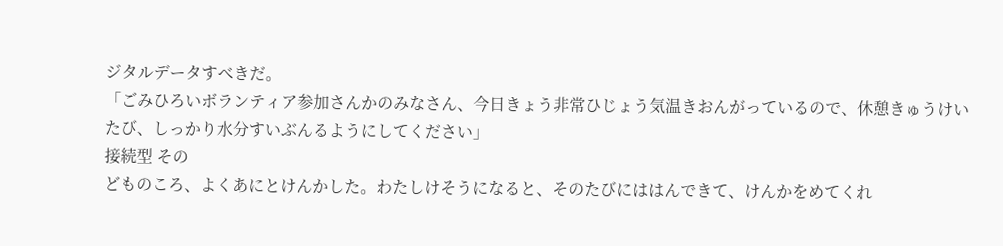ジタルデータすべきだ。
「ごみひろいボランティア参加さんかのみなさん、今日きょう非常ひじょう気温きおんがっているので、休憩きゅうけいたび、しっかり水分すいぶんるようにしてください」
接続型 その
どものころ、よくあにとけんかした。わたしけそうになると、そのたびにははんできて、けんかをめてくれ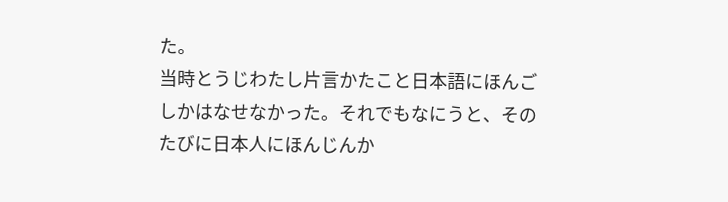た。
当時とうじわたし片言かたこと日本語にほんごしかはなせなかった。それでもなにうと、そのたびに日本人にほんじんか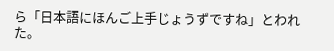ら「日本語にほんご上手じょうずですね」とわれた。